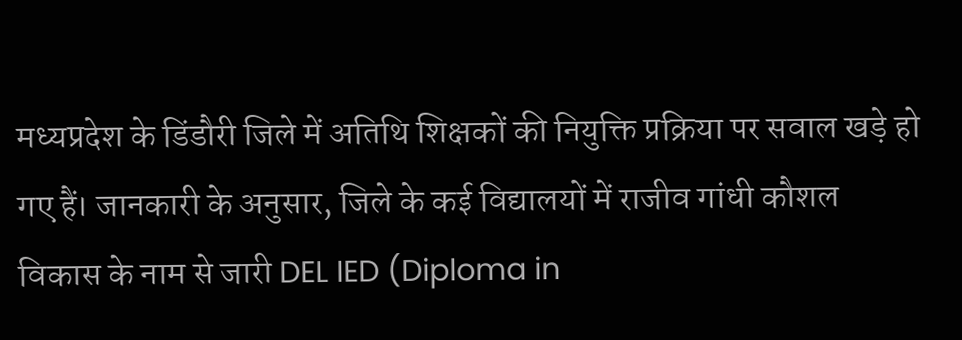मध्यप्रदेश के डिंडौरी जिले में अतिथि शिक्षकों की नियुक्ति प्रक्रिया पर सवाल खड़े हो गए हैं। जानकारी के अनुसार, जिले के कई विद्यालयों में राजीव गांधी कौशल विकास के नाम से जारी DEL IED (Diploma in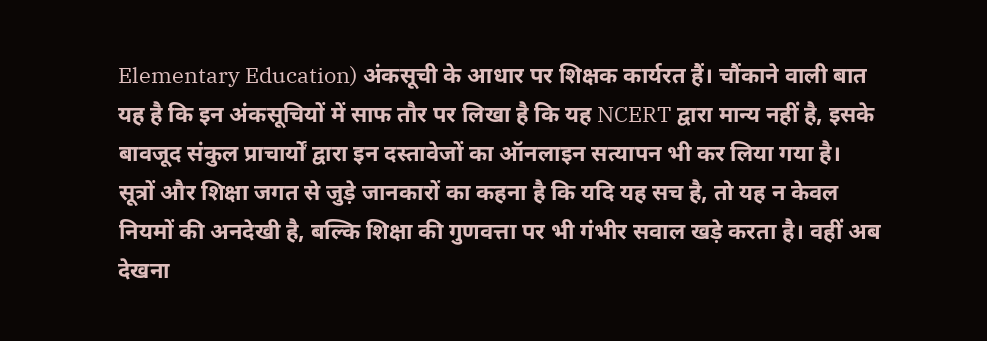Elementary Education) अंकसूची के आधार पर शिक्षक कार्यरत हैं। चौंकाने वाली बात यह है कि इन अंकसूचियों में साफ तौर पर लिखा है कि यह NCERT द्वारा मान्य नहीं है, इसके बावजूद संकुल प्राचार्यों द्वारा इन दस्तावेजों का ऑनलाइन सत्यापन भी कर लिया गया है।
सूत्रों और शिक्षा जगत से जुड़े जानकारों का कहना है कि यदि यह सच है, तो यह न केवल नियमों की अनदेखी है, बल्कि शिक्षा की गुणवत्ता पर भी गंभीर सवाल खड़े करता है। वहीं अब देखना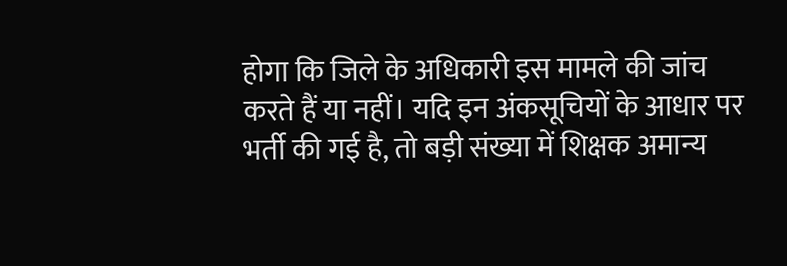होगा कि जिले के अधिकारी इस मामले की जांच करते हैं या नहीं। यदि इन अंकसूचियों के आधार पर भर्ती की गई है, तो बड़ी संख्या में शिक्षक अमान्य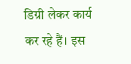डिग्री लेकर कार्य कर रहे हैं। इस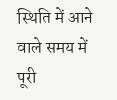स्थिति में आने वाले समय में पूरी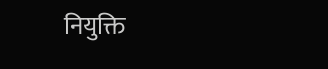नियुक्ति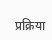प्रक्रिया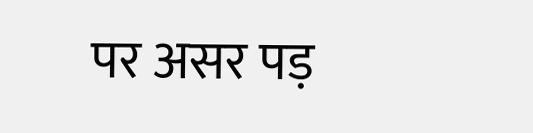पर असर पड़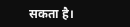सकता है।